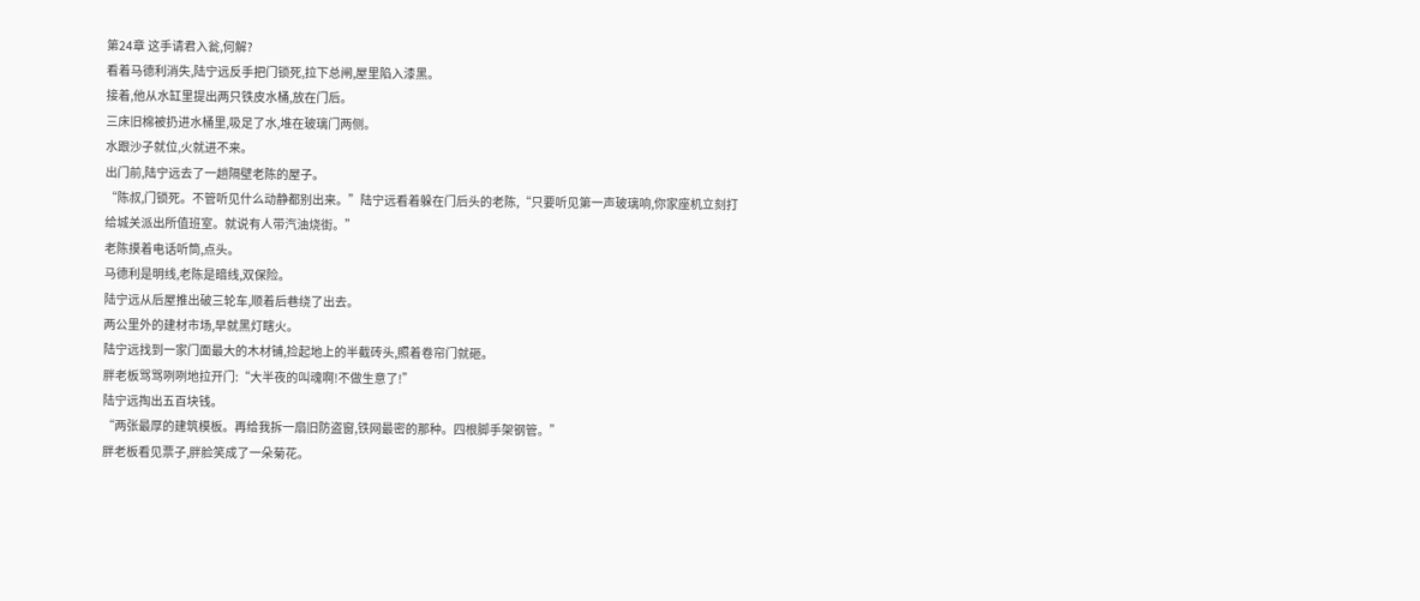第24章 这手请君入瓮,何解?
看着马德利消失,陆宁远反手把门锁死,拉下总闸,屋里陷入漆黑。
接着,他从水缸里提出两只铁皮水桶,放在门后。
三床旧棉被扔进水桶里,吸足了水,堆在玻璃门两侧。
水跟沙子就位,火就进不来。
出门前,陆宁远去了一趟隔壁老陈的屋子。
“陈叔,门锁死。不管听见什么动静都别出来。”陆宁远看着躲在门后头的老陈,“只要听见第一声玻璃响,你家座机立刻打给城关派出所值班室。就说有人带汽油烧街。”
老陈摸着电话听筒,点头。
马德利是明线,老陈是暗线,双保险。
陆宁远从后屋推出破三轮车,顺着后巷绕了出去。
两公里外的建材市场,早就黑灯瞎火。
陆宁远找到一家门面最大的木材铺,捡起地上的半截砖头,照着卷帘门就砸。
胖老板骂骂咧咧地拉开门:“大半夜的叫魂啊!不做生意了!”
陆宁远掏出五百块钱。
“两张最厚的建筑模板。再给我拆一扇旧防盗窗,铁网最密的那种。四根脚手架钢管。”
胖老板看见票子,胖脸笑成了一朵菊花。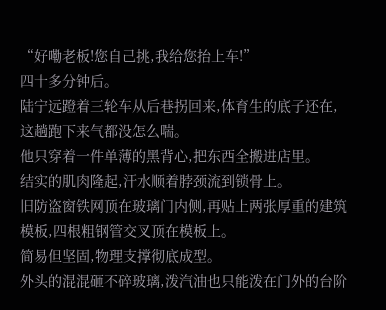“好嘞老板!您自己挑,我给您抬上车!”
四十多分钟后。
陆宁远蹬着三轮车从后巷拐回来,体育生的底子还在,这趟跑下来气都没怎么喘。
他只穿着一件单薄的黑背心,把东西全搬进店里。
结实的肌肉隆起,汗水顺着脖颈流到锁骨上。
旧防盗窗铁网顶在玻璃门内侧,再贴上两张厚重的建筑模板,四根粗钢管交叉顶在模板上。
简易但坚固,物理支撑彻底成型。
外头的混混砸不碎玻璃,泼汽油也只能泼在门外的台阶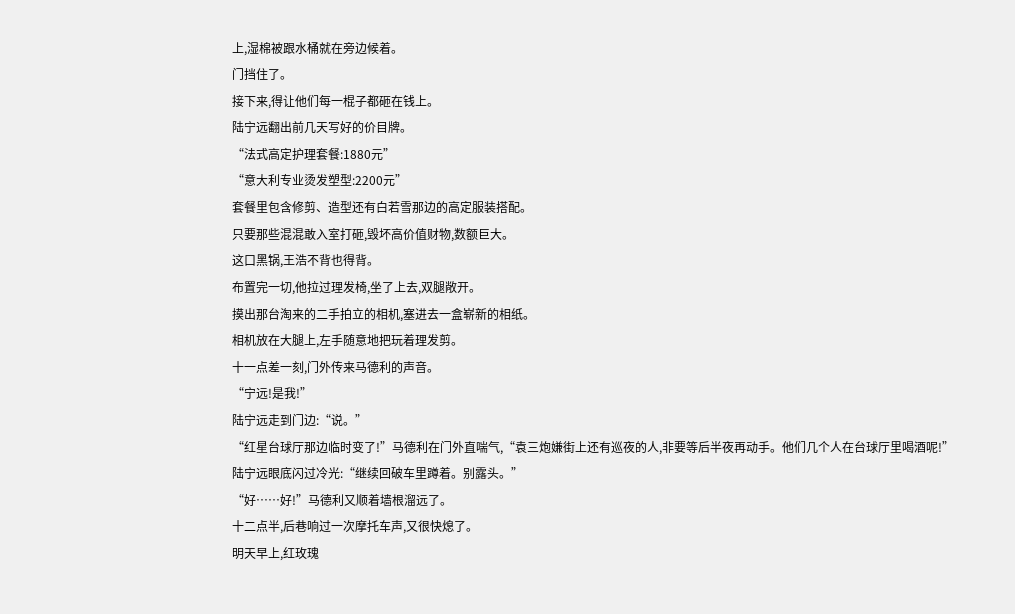上,湿棉被跟水桶就在旁边候着。
门挡住了。
接下来,得让他们每一棍子都砸在钱上。
陆宁远翻出前几天写好的价目牌。
“法式高定护理套餐:1880元”
“意大利专业烫发塑型:2200元”
套餐里包含修剪、造型还有白若雪那边的高定服装搭配。
只要那些混混敢入室打砸,毁坏高价值财物,数额巨大。
这口黑锅,王浩不背也得背。
布置完一切,他拉过理发椅,坐了上去,双腿敞开。
摸出那台淘来的二手拍立的相机,塞进去一盒崭新的相纸。
相机放在大腿上,左手随意地把玩着理发剪。
十一点差一刻,门外传来马德利的声音。
“宁远!是我!”
陆宁远走到门边:“说。”
“红星台球厅那边临时变了!”马德利在门外直喘气,“袁三炮嫌街上还有巡夜的人,非要等后半夜再动手。他们几个人在台球厅里喝酒呢!”
陆宁远眼底闪过冷光:“继续回破车里蹲着。别露头。”
“好……好!”马德利又顺着墙根溜远了。
十二点半,后巷响过一次摩托车声,又很快熄了。
明天早上,红玫瑰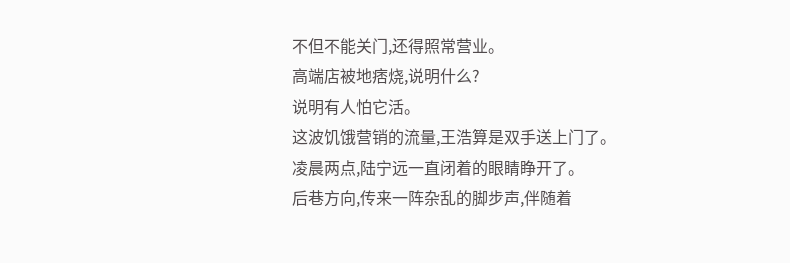不但不能关门,还得照常营业。
高端店被地痞烧,说明什么?
说明有人怕它活。
这波饥饿营销的流量,王浩算是双手送上门了。
凌晨两点,陆宁远一直闭着的眼睛睁开了。
后巷方向,传来一阵杂乱的脚步声,伴随着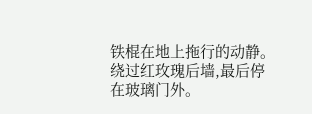铁棍在地上拖行的动静。
绕过红玫瑰后墙,最后停在玻璃门外。